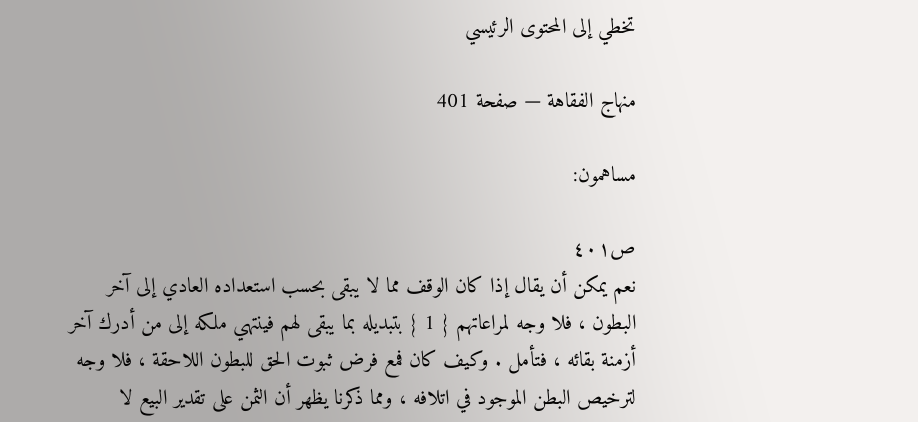تخطي إلى المحتوى الرئيسي

منهاج الفقاهة — صفحة 401

مساهمون:

ص٤٠١
نعم يمكن أن يقال إذا كان الوقف مما لا يبقى بحسب استعداده العادي إلى آخر البطون ، فلا وجه لمراعاتهم { 1 } بتبديله بما يبقى لهم فينتهي ملكه إلى من أدرك آخر أزمنة بقائه ، فتأمل . وكيف كان فمع فرض ثبوت الحق للبطون اللاحقة ، فلا وجه لترخيص البطن الموجود في اتلافه ، ومما ذكرنا يظهر أن الثمن على تقدير البيع لا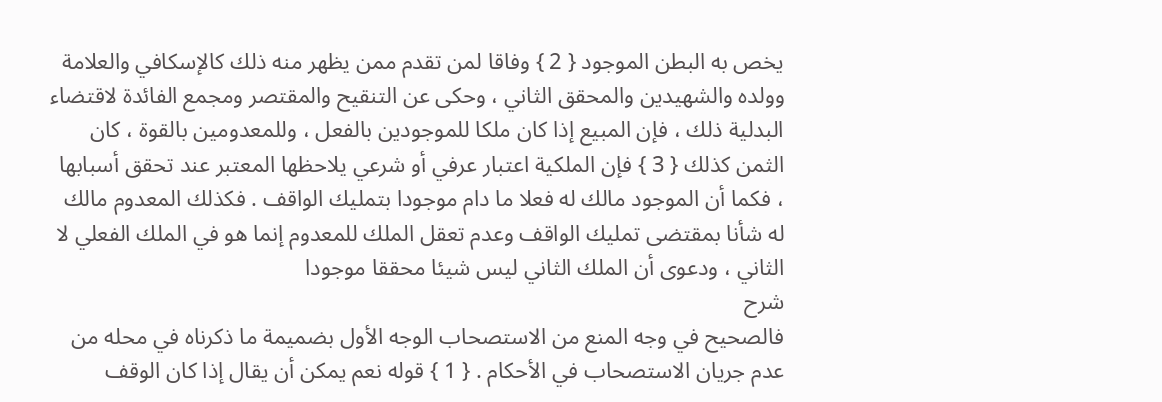يخص به البطن الموجود { 2 } وفاقا لمن تقدم ممن يظهر منه ذلك كالإسكافي والعلامة وولده والشهيدين والمحقق الثاني ، وحكى عن التنقيح والمقتصر ومجمع الفائدة لاقتضاء البدلية ذلك ، فإن المبيع إذا كان ملكا للموجودين بالفعل ، وللمعدومين بالقوة ، كان الثمن كذلك { 3 } فإن الملكية اعتبار عرفي أو شرعي يلاحظها المعتبر عند تحقق أسبابها ، فكما أن الموجود مالك له فعلا ما دام موجودا بتمليك الواقف . فكذلك المعدوم مالك له شأنا بمقتضى تمليك الواقف وعدم تعقل الملك للمعدوم إنما هو في الملك الفعلي لا الثاني ، ودعوى أن الملك الثاني ليس شيئا محققا موجودا
شرح
فالصحيح في وجه المنع من الاستصحاب الوجه الأول بضميمة ما ذكرناه في محله من عدم جريان الاستصحاب في الأحكام . { 1 } قوله نعم يمكن أن يقال إذا كان الوقف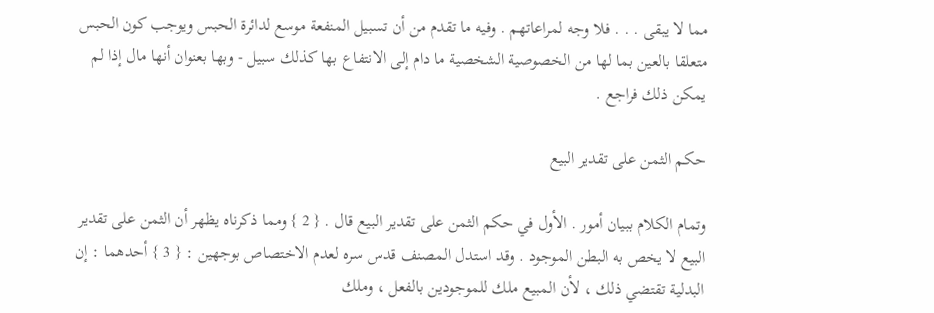مما لا يبقى . . . فلا وجه لمراعاتهم . وفيه ما تقدم من أن تسبيل المنفعة موسع لدائرة الحبس ويوجب كون الحبس متعلقا بالعين بما لها من الخصوصية الشخصية ما دام إلى الانتفاع بها كذلك سبيل - وبها بعنوان أنها مال إذا لم يمكن ذلك فراجع .

حكم الثمن على تقدير البيع

وتمام الكلام ببيان أمور . الأول في حكم الثمن على تقدير البيع قال . { 2 } ومما ذكرناه يظهر أن الثمن على تقدير البيع لا يخص به البطن الموجود . وقد استدل المصنف قدس سره لعدم الاختصاص بوجهين : { 3 } أحدهما : إن البدلية تقتضي ذلك ، لأن المبيع ملك للموجودين بالفعل ، وملك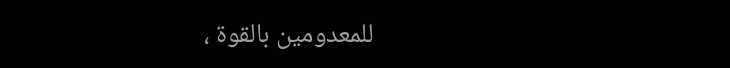للمعدومين بالقوة ،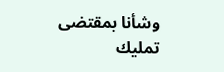وشأنا بمقتضى تمليك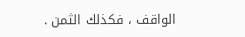الواقف ، فكذلك الثمن .